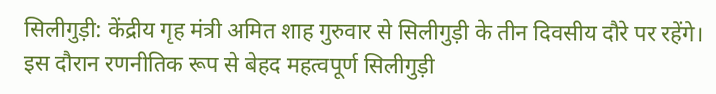सिलीगुड़ी: केंद्रीय गृह मंत्री अमित शाह गुरुवार से सिलीगुड़ी के तीन दिवसीय दौरे पर रहेंगे। इस दौरान रणनीतिक रूप से बेहद महत्वपूर्ण सिलीगुड़ी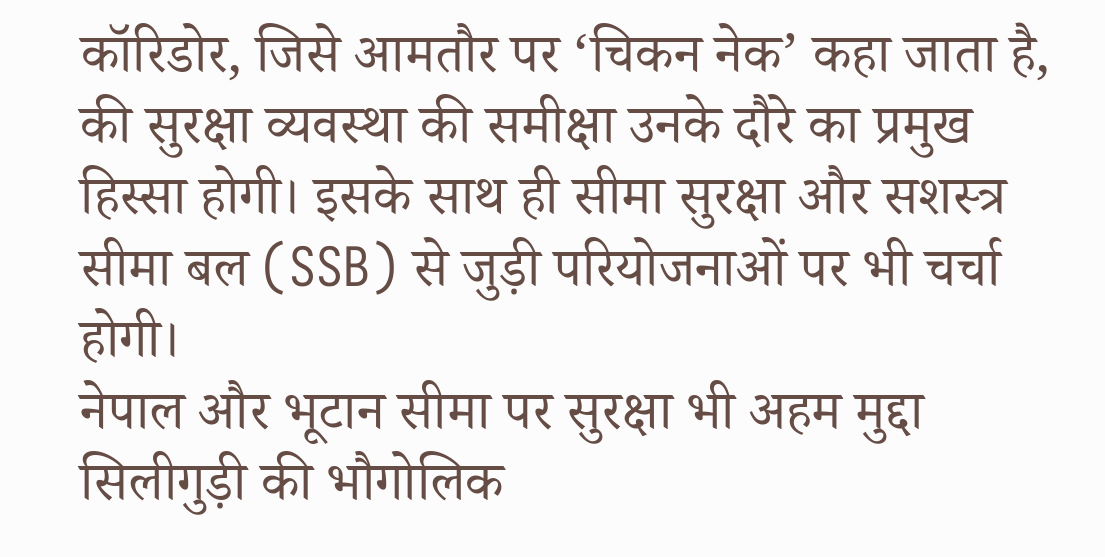कॉरिडोर, जिसे आमतौर पर ‘चिकन नेक’ कहा जाता है, की सुरक्षा व्यवस्था की समीक्षा उनके दौरे का प्रमुख हिस्सा होगी। इसके साथ ही सीमा सुरक्षा और सशस्त्र सीमा बल (SSB) से जुड़ी परियोजनाओं पर भी चर्चा होगी।
नेपाल और भूटान सीमा पर सुरक्षा भी अहम मुद्दा
सिलीगुड़ी की भौगोलिक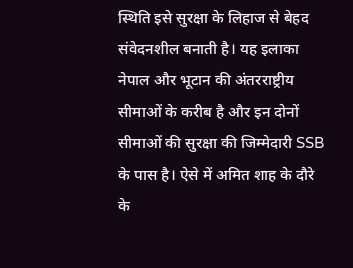स्थिति इसे सुरक्षा के लिहाज से बेहद संवेदनशील बनाती है। यह इलाका नेपाल और भूटान की अंतरराष्ट्रीय सीमाओं के करीब है और इन दोनों सीमाओं की सुरक्षा की जिम्मेदारी SSB के पास है। ऐसे में अमित शाह के दौरे के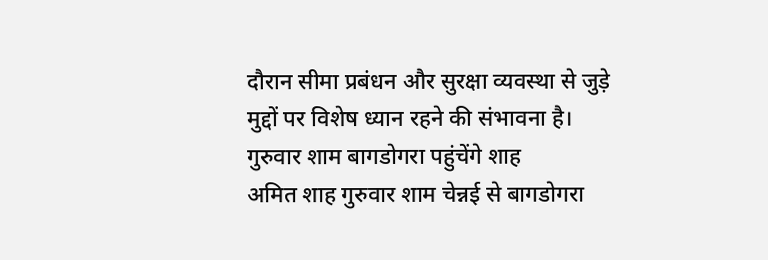दौरान सीमा प्रबंधन और सुरक्षा व्यवस्था से जुड़े मुद्दों पर विशेष ध्यान रहने की संभावना है।
गुरुवार शाम बागडोगरा पहुंचेंगे शाह
अमित शाह गुरुवार शाम चेन्नई से बागडोगरा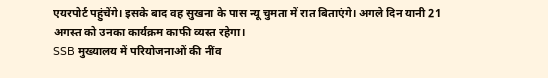एयरपोर्ट पहुंचेंगे। इसके बाद वह सुखना के पास न्यू चुमता में रात बिताएंगे। अगले दिन यानी 21 अगस्त को उनका कार्यक्रम काफी व्यस्त रहेगा।
SSB मुख्यालय में परियोजनाओं की नींव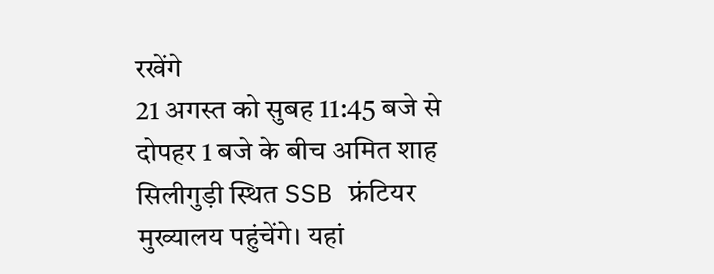रखेंगे
21 अगस्त को सुबह 11:45 बजे से दोपहर 1 बजे के बीच अमित शाह सिलीगुड़ी स्थित SSB फ्रंटियर मुख्यालय पहुंचेंगे। यहां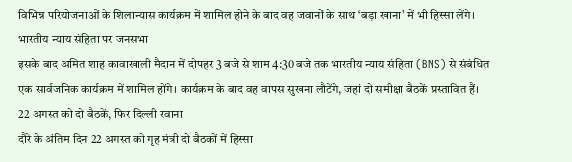विभिन्न परियोजनाओं के शिलान्यास कार्यक्रम में शामिल होने के बाद वह जवानों के साथ ‘बड़ा खाना’ में भी हिस्सा लेंगे।
भारतीय न्याय संहिता पर जनसभा
इसके बाद अमित शाह कावाखाली मैदान में दोपहर 3 बजे से शाम 4:30 बजे तक भारतीय न्याय संहिता (BNS) से संबंधित एक सार्वजनिक कार्यक्रम में शामिल होंगे। कार्यक्रम के बाद वह वापस सुखना लौटेंगे, जहां दो समीक्षा बैठकें प्रस्तावित हैं।
22 अगस्त को दो बैठकें, फिर दिल्ली रवाना
दौरे के अंतिम दिन 22 अगस्त को गृह मंत्री दो बैठकों में हिस्सा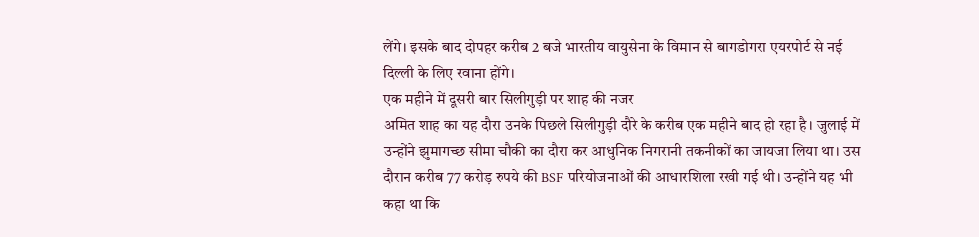लेंगे। इसके बाद दोपहर करीब 2 बजे भारतीय वायुसेना के विमान से बागडोगरा एयरपोर्ट से नई दिल्ली के लिए रवाना होंगे।
एक महीने में दूसरी बार सिलीगुड़ी पर शाह की नजर
अमित शाह का यह दौरा उनके पिछले सिलीगुड़ी दौरे के करीब एक महीने बाद हो रहा है। जुलाई में उन्होंने झुमागच्छ सीमा चौकी का दौरा कर आधुनिक निगरानी तकनीकों का जायजा लिया था। उस दौरान करीब 77 करोड़ रुपये की BSF परियोजनाओं की आधारशिला रखी गई थी। उन्होंने यह भी कहा था कि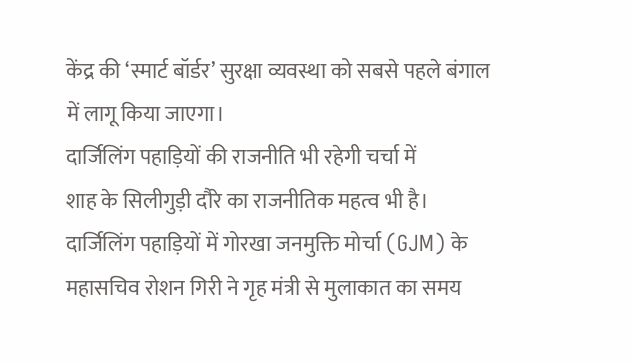केंद्र की ‘स्मार्ट बॉर्डर’ सुरक्षा व्यवस्था को सबसे पहले बंगाल में लागू किया जाएगा।
दार्जिलिंग पहाड़ियों की राजनीति भी रहेगी चर्चा में
शाह के सिलीगुड़ी दौरे का राजनीतिक महत्व भी है। दार्जिलिंग पहाड़ियों में गोरखा जनमुक्ति मोर्चा (GJM) के महासचिव रोशन गिरी ने गृह मंत्री से मुलाकात का समय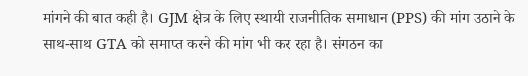मांगने की बात कही है। GJM क्षेत्र के लिए स्थायी राजनीतिक समाधान (PPS) की मांग उठाने के साथ-साथ GTA को समाप्त करने की मांग भी कर रहा है। संगठन का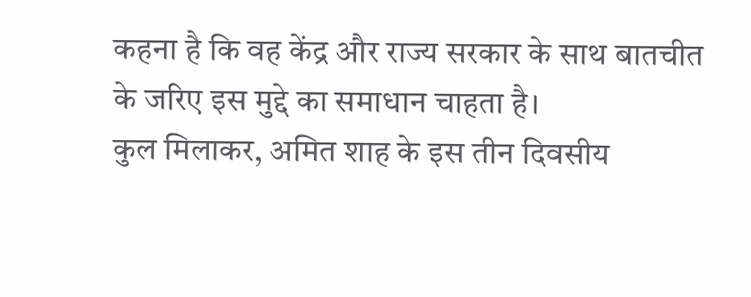कहना है कि वह केंद्र और राज्य सरकार के साथ बातचीत के जरिए इस मुद्दे का समाधान चाहता है।
कुल मिलाकर, अमित शाह के इस तीन दिवसीय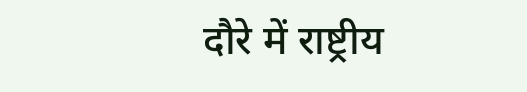दौरे में राष्ट्रीय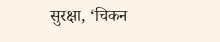सुरक्षा, ‘चिकन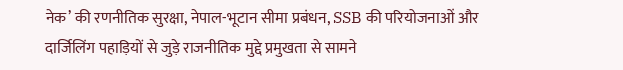नेक’ की रणनीतिक सुरक्षा, नेपाल-भूटान सीमा प्रबंधन, SSB की परियोजनाओं और दार्जिलिंग पहाड़ियों से जुड़े राजनीतिक मुद्दे प्रमुखता से सामने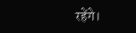रहेंगे।